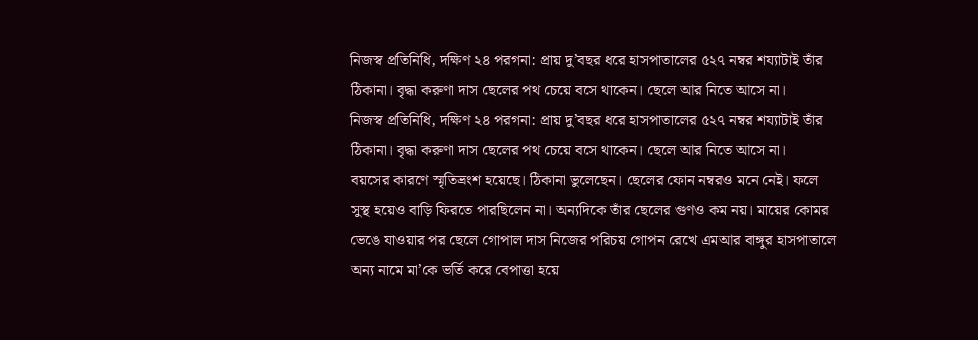নিজস্ব প্রতিনিধি, দক্ষিণ ২৪ পরগনা: প্রায় দু’বছর ধরে হাসপাতালের ৫২৭ নম্বর শয্যাটাই তাঁর ঠিকানা। বৃদ্ধা করুণা দাস ছেলের পথ চেয়ে বসে থাকেন। ছেলে আর নিতে আসে না।
নিজস্ব প্রতিনিধি, দক্ষিণ ২৪ পরগনা: প্রায় দু’বছর ধরে হাসপাতালের ৫২৭ নম্বর শয্যাটাই তাঁর ঠিকানা। বৃদ্ধা করুণা দাস ছেলের পথ চেয়ে বসে থাকেন। ছেলে আর নিতে আসে না।
বয়সের কারণে স্মৃতিভ্রংশ হয়েছে। ঠিকানা ভুলেছেন। ছেলের ফোন নম্বরও মনে নেই। ফলে সুস্থ হয়েও বাড়ি ফিরতে পারছিলেন না। অন্যদিকে তাঁর ছেলের গুণও কম নয়। মায়ের কোমর ভেঙে যাওয়ার পর ছেলে গোপাল দাস নিজের পরিচয় গোপন রেখে এমআর বাঙ্গুর হাসপাতালে অন্য নামে মা’কে ভর্তি করে বেপাত্তা হয়ে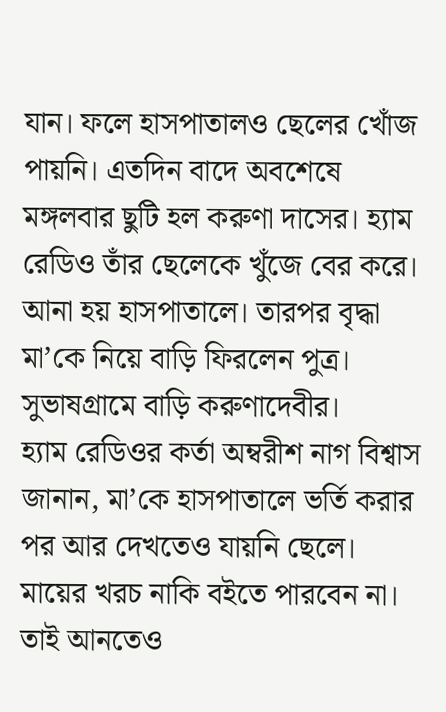যান। ফলে হাসপাতালও ছেলের খোঁজ পায়নি। এতদিন বাদে অবশেষে মঙ্গলবার ছুটি হল করুণা দাসের। হ্যাম রেডিও তাঁর ছেলেকে খুঁজে বের করে। আনা হয় হাসপাতালে। তারপর বৃদ্ধা মা’কে নিয়ে বাড়ি ফিরলেন পুত্র। সুভাষগ্রামে বাড়ি করুণাদেবীর।
হ্যাম রেডিওর কর্তা অম্বরীশ নাগ বিশ্বাস জানান, মা’কে হাসপাতালে ভর্তি করার পর আর দেখতেও যায়নি ছেলে। মায়ের খরচ নাকি বইতে পারবেন না। তাই আনতেও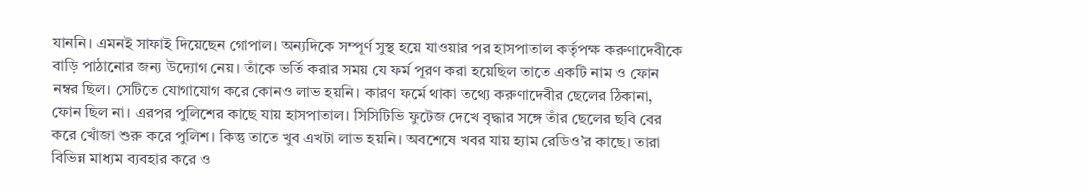যাননি। এমনই সাফাই দিয়েছেন গোপাল। অন্যদিকে সম্পূর্ণ সুস্থ হয়ে যাওয়ার পর হাসপাতাল কর্তৃপক্ষ করুণাদেবীকে বাড়ি পাঠানোর জন্য উদ্যোগ নেয়। তাঁকে ভর্তি করার সময় যে ফর্ম পূরণ করা হয়েছিল তাতে একটি নাম ও ফোন নম্বর ছিল। সেটিতে যোগাযোগ করে কোনও লাভ হয়নি। কারণ ফর্মে থাকা তথ্যে করুণাদেবীর ছেলের ঠিকানা, ফোন ছিল না। এরপর পুলিশের কাছে যায় হাসপাতাল। সিসিটিভি ফুটেজ দেখে বৃদ্ধার সঙ্গে তাঁর ছেলের ছবি বের করে খোঁজা শুরু করে পুলিশ। কিন্তু তাতে খুব এখটা লাভ হয়নি। অবশেষে খবর যায় হ্যাম রেডিও’র কাছে। তারা বিভিন্ন মাধ্যম ব্যবহার করে ও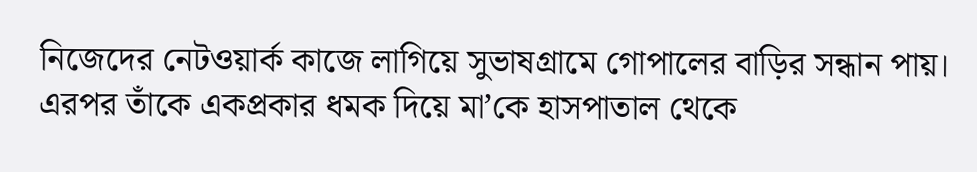নিজেদের নেটওয়ার্ক কাজে লাগিয়ে সুভাষগ্রামে গোপালের বাড়ির সন্ধান পায়। এরপর তাঁকে একপ্রকার ধমক দিয়ে মা’কে হাসপাতাল থেকে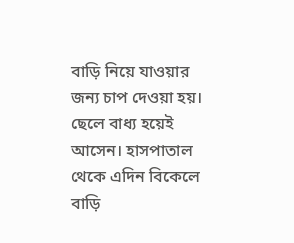বাড়ি নিয়ে যাওয়ার জন্য চাপ দেওয়া হয়। ছেলে বাধ্য হয়েই আসেন। হাসপাতাল থেকে এদিন বিকেলে বাড়ি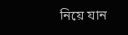নিয়ে যান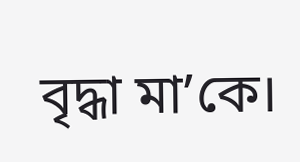বৃদ্ধা মা’কে।